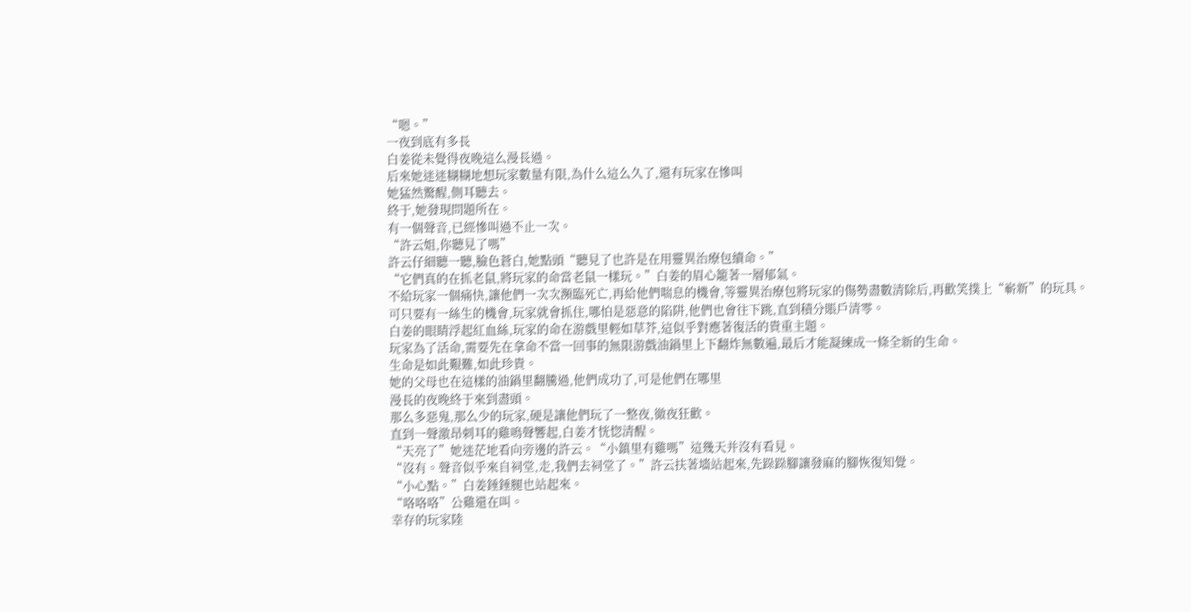“嗯。”
一夜到底有多長
白姜從未覺得夜晚這么漫長過。
后來她迷迷糊糊地想玩家數量有限,為什么這么久了,還有玩家在慘叫
她猛然驚醒,側耳聽去。
終于,她發現問題所在。
有一個聲音,已經慘叫過不止一次。
“許云姐,你聽見了嗎”
許云仔細聽一聽,臉色蒼白,她點頭“聽見了也許是在用靈異治療包續命。”
“它們真的在抓老鼠,將玩家的命當老鼠一樣玩。”白姜的眉心籠著一層郁氣。
不給玩家一個痛快,讓他們一次次瀕臨死亡,再給他們喘息的機會,等靈異治療包將玩家的傷勢盡數清除后,再歡笑撲上“嶄新”的玩具。
可只要有一絲生的機會,玩家就會抓住,哪怕是惡意的陷阱,他們也會往下跳,直到積分賬戶清零。
白姜的眼睛浮起紅血絲,玩家的命在游戲里輕如草芥,這似乎對應著復活的貴重主題。
玩家為了活命,需要先在拿命不當一回事的無限游戲油鍋里上下翻炸無數遍,最后才能凝練成一條全新的生命。
生命是如此艱難,如此珍貴。
她的父母也在這樣的油鍋里翻騰過,他們成功了,可是他們在哪里
漫長的夜晚終于來到盡頭。
那么多惡鬼,那么少的玩家,硬是讓他們玩了一整夜,徹夜狂歡。
直到一聲激昂刺耳的雞鳴聲響起,白姜才恍惚清醒。
“天亮了”她迷茫地看向旁邊的許云。“小鎮里有雞嗎”這幾天并沒有看見。
“沒有。聲音似乎來自祠堂,走,我們去祠堂了。”許云扶著墻站起來,先跺跺腳讓發麻的腳恢復知覺。
“小心點。”白姜錘錘腿也站起來。
“咯咯咯”公雞還在叫。
幸存的玩家陸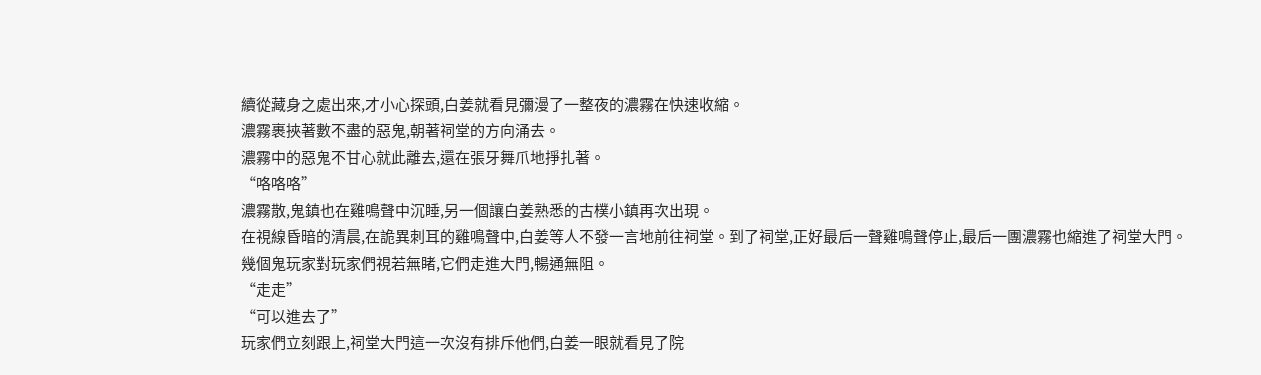續從藏身之處出來,才小心探頭,白姜就看見彌漫了一整夜的濃霧在快速收縮。
濃霧裹挾著數不盡的惡鬼,朝著祠堂的方向涌去。
濃霧中的惡鬼不甘心就此離去,還在張牙舞爪地掙扎著。
“咯咯咯”
濃霧散,鬼鎮也在雞鳴聲中沉睡,另一個讓白姜熟悉的古樸小鎮再次出現。
在視線昏暗的清晨,在詭異刺耳的雞鳴聲中,白姜等人不發一言地前往祠堂。到了祠堂,正好最后一聲雞鳴聲停止,最后一團濃霧也縮進了祠堂大門。
幾個鬼玩家對玩家們視若無睹,它們走進大門,暢通無阻。
“走走”
“可以進去了”
玩家們立刻跟上,祠堂大門這一次沒有排斥他們,白姜一眼就看見了院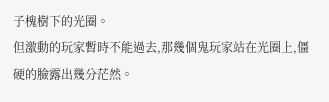子槐樹下的光圈。
但激動的玩家暫時不能過去,那幾個鬼玩家站在光圈上,僵硬的臉露出幾分茫然。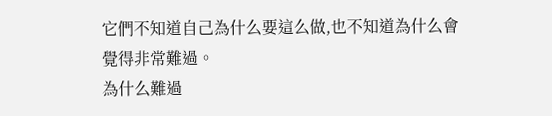它們不知道自己為什么要這么做,也不知道為什么會覺得非常難過。
為什么難過